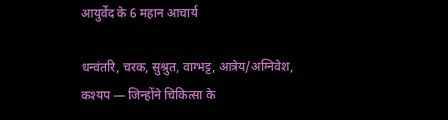आयुर्वेद के 6 महान आचार्य

धन्वंतरि, चरक, सुश्रुत, वाग्भट्ट, आत्रेय/अग्निवेश, कश्यप — जिन्होंने चिकित्सा के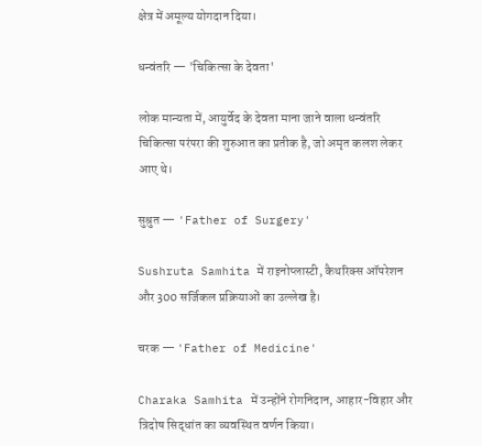क्षेत्र में अमूल्य योगदान दिया।

धन्वंतरि — 'चिकित्सा के देवता'

लोक मान्यता में, आयुर्वेद के देवता माना जाने वाला धन्वंतरि चिकित्सा परंपरा की शुरुआत का प्रतीक है, जो अमृत कलश लेकर आए थे।

सुश्रुत — 'Father of Surgery'

Sushruta Samhita में राइनोप्लास्टी, कैथरिक्स ऑपरेशन और 300 सर्जिकल प्रक्रियाओं का उल्लेख है।

चरक — 'Father of Medicine'

Charaka Samhita में उन्होंने रोगनिदान, आहार-विहार और त्रिदोष सिद्धांत का व्यवस्थित वर्णन किया।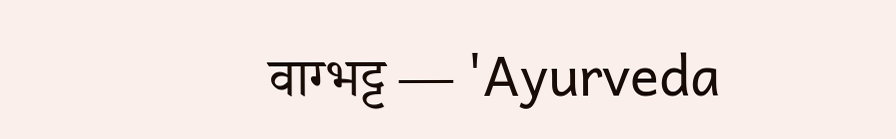वाग्भट्ट — 'Ayurveda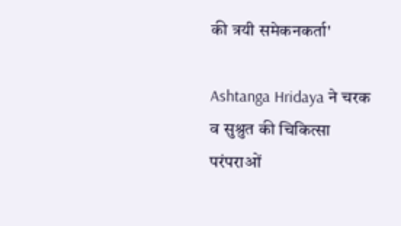की त्रयी समेकनकर्ता'

Ashtanga Hridaya ने चरक व सुश्रुत की चिकित्सा परंपराओं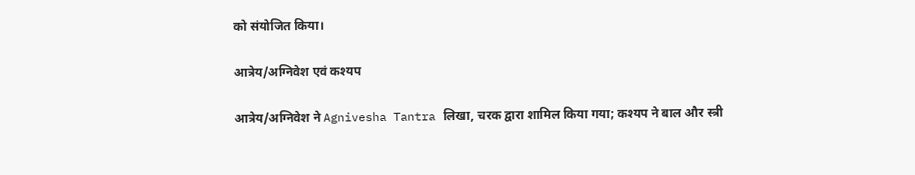को संयोजित किया।

आत्रेय/अग्निवेश एवं कश्यप

आत्रेय/अग्निवेश ने Agnivesha Tantra लिखा, चरक द्वारा शामिल किया गया; कश्यप ने बाल और स्त्री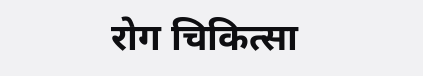रोग चिकित्सा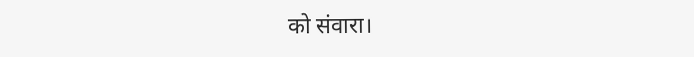को संवारा।